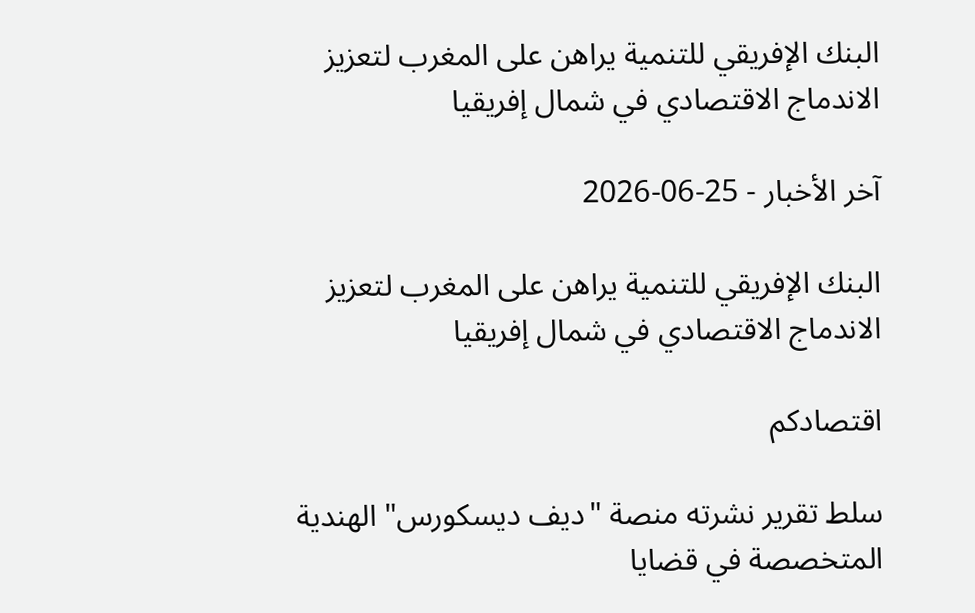البنك الإفريقي للتنمية يراهن على المغرب لتعزيز الاندماج الاقتصادي في شمال إفريقيا

آخر الأخبار - 25-06-2026

البنك الإفريقي للتنمية يراهن على المغرب لتعزيز الاندماج الاقتصادي في شمال إفريقيا

اقتصادكم

سلط تقرير نشرته منصة "ديف ديسكورس" الهندية المتخصصة في قضايا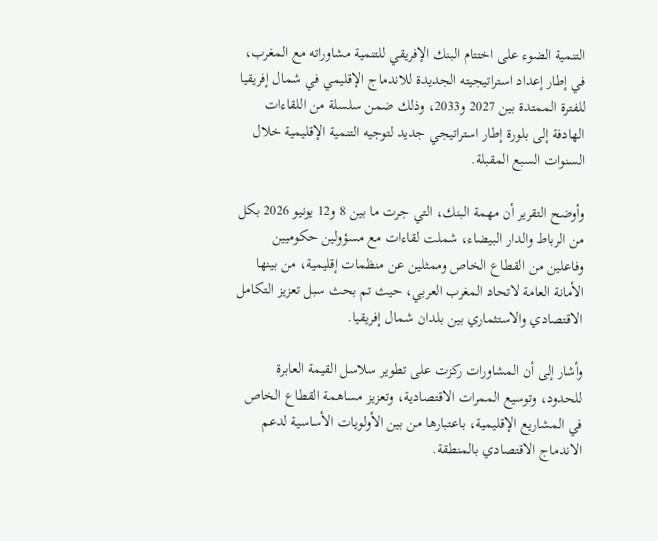التنمية الضوء على اختتام البنك الإفريقي للتنمية مشاوراته مع المغرب، في إطار إعداد استراتيجيته الجديدة للاندماج الإقليمي في شمال إفريقيا للفترة الممتدة بين 2027 و2033، وذلك ضمن سلسلة من اللقاءات الهادفة إلى بلورة إطار استراتيجي جديد لتوجيه التنمية الإقليمية خلال السنوات السبع المقبلة.

وأوضح التقرير أن مهمة البنك، التي جرت ما بين 8 و12 يونيو 2026 بكل من الرباط والدار البيضاء، شملت لقاءات مع مسؤولين حكوميين وفاعلين من القطاع الخاص وممثلين عن منظمات إقليمية، من بينها الأمانة العامة لاتحاد المغرب العربي، حيث تم بحث سبل تعزيز التكامل الاقتصادي والاستثماري بين بلدان شمال إفريقيا.

وأشار إلى أن المشاورات ركزت على تطوير سلاسل القيمة العابرة للحدود، وتوسيع الممرات الاقتصادية، وتعزيز مساهمة القطاع الخاص في المشاريع الإقليمية، باعتبارها من بين الأولويات الأساسية لدعم الاندماج الاقتصادي بالمنطقة.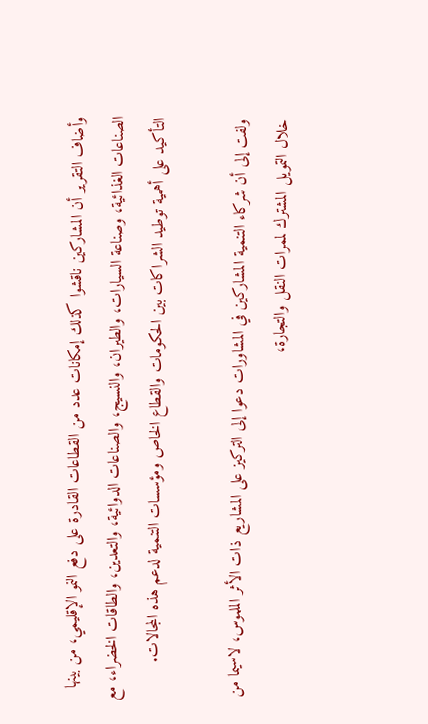وأضاف التقرير أن المشاركين ناقشوا كذلك إمكانات عدد من القطاعات القادرة على دفع النمو الإقليمي، من بينها الصناعات الغذائية، وصناعة السيارات، والطيران، والنسيج، والصناعات الدوائية، والتعدين، والطاقات الخضراء، مع التأكيد على أهمية توطيد الشراكات بين الحكومات والقطاع الخاص ومؤسسات التنمية لدعم هذه المجالات.

ولفت إلى أن شركاء التنمية المشاركين في المشاورات دعوا إلى التركيز على المشاريع ذات الأثر الملموس، لاسيما من خلال التمويل المشترك لممرات النقل والتجارة،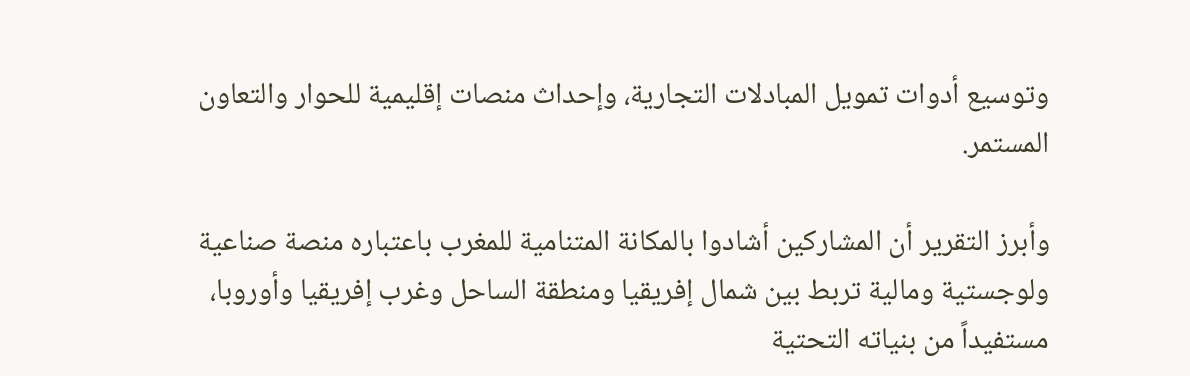وتوسيع أدوات تمويل المبادلات التجارية، وإحداث منصات إقليمية للحوار والتعاون المستمر.

وأبرز التقرير أن المشاركين أشادوا بالمكانة المتنامية للمغرب باعتباره منصة صناعية ولوجستية ومالية تربط بين شمال إفريقيا ومنطقة الساحل وغرب إفريقيا وأوروبا، مستفيداً من بنياته التحتية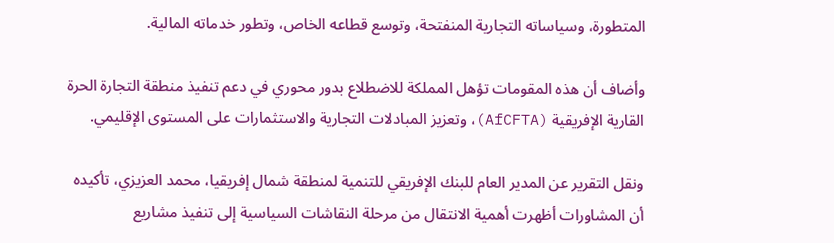المتطورة، وسياساته التجارية المنفتحة، وتوسع قطاعه الخاص، وتطور خدماته المالية.

وأضاف أن هذه المقومات تؤهل المملكة للاضطلاع بدور محوري في دعم تنفيذ منطقة التجارة الحرة القارية الإفريقية (AfCFTA)، وتعزيز المبادلات التجارية والاستثمارات على المستوى الإقليمي.

ونقل التقرير عن المدير العام للبنك الإفريقي للتنمية لمنطقة شمال إفريقيا، محمد العزيزي، تأكيده أن المشاورات أظهرت أهمية الانتقال من مرحلة النقاشات السياسية إلى تنفيذ مشاريع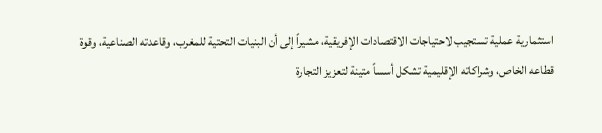استثمارية عملية تستجيب لاحتياجات الاقتصادات الإفريقية، مشيراً إلى أن البنيات التحتية للمغرب، وقاعدته الصناعية، وقوة قطاعه الخاص، وشراكاته الإقليمية تشكل أسساً متينة لتعزيز التجارة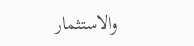والاستثمار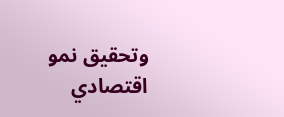وتحقيق نمو اقتصادي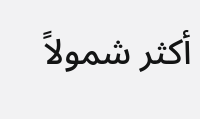أكثر شمولاً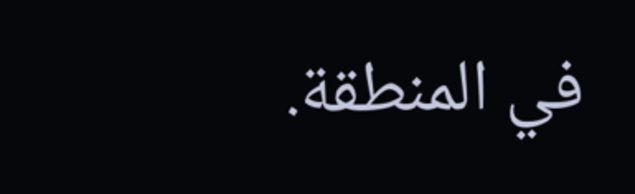في المنطقة.